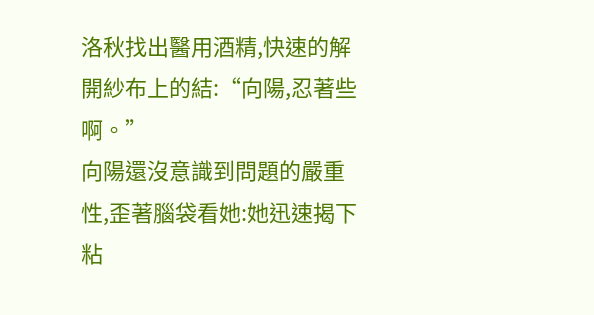洛秋找出醫用酒精,快速的解開紗布上的結:“向陽,忍著些啊。”
向陽還沒意識到問題的嚴重性,歪著腦袋看她:她迅速揭下粘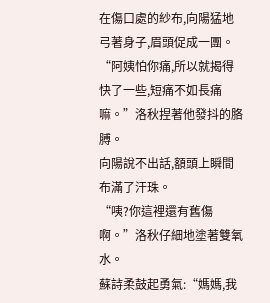在傷口處的紗布,向陽猛地弓著身子,眉頭促成一團。
“阿姨怕你痛,所以就揭得快了一些,短痛不如長痛嘛。”洛秋捏著他發抖的胳膊。
向陽說不出話,額頭上瞬間布滿了汗珠。
“咦?你這裡還有舊傷啊。”洛秋仔細地塗著雙氧水。
蘇詩柔鼓起勇氣:“媽媽,我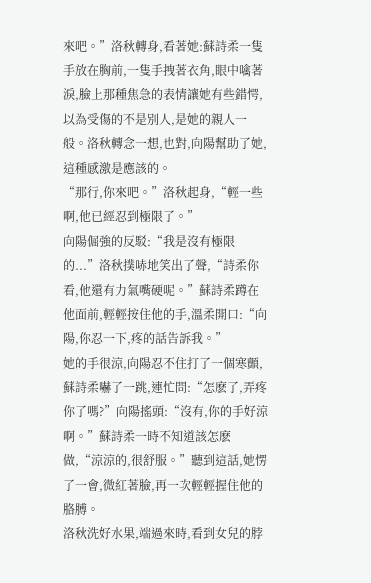來吧。”洛秋轉身,看著她:蘇詩柔一隻手放在胸前,一隻手拽著衣角,眼中噙著淚,臉上那種焦急的表情讓她有些錯愕,以為受傷的不是別人,是她的親人一般。洛秋轉念一想,也對,向陽幫助了她,這種感激是應該的。
“那行,你來吧。”洛秋起身,“輕一些啊,他已經忍到極限了。”
向陽倔強的反駁:“我是沒有極限的...”洛秋撲哧地笑出了聲,“詩柔你看,他還有力氣嘴硬呢。”蘇詩柔蹲在他面前,輕輕按住他的手,溫柔開口:“向陽,你忍一下,疼的話告訴我。”
她的手很涼,向陽忍不住打了一個寒顫,蘇詩柔嚇了一跳,連忙問:“怎麽了,弄疼你了嗎?”向陽搖頭:“沒有,你的手好涼啊。”蘇詩柔一時不知道該怎麽做,“涼涼的,很舒服。”聽到這話,她愣了一會,微紅著臉,再一次輕輕握住他的胳膊。
洛秋洗好水果,端過來時,看到女兒的脖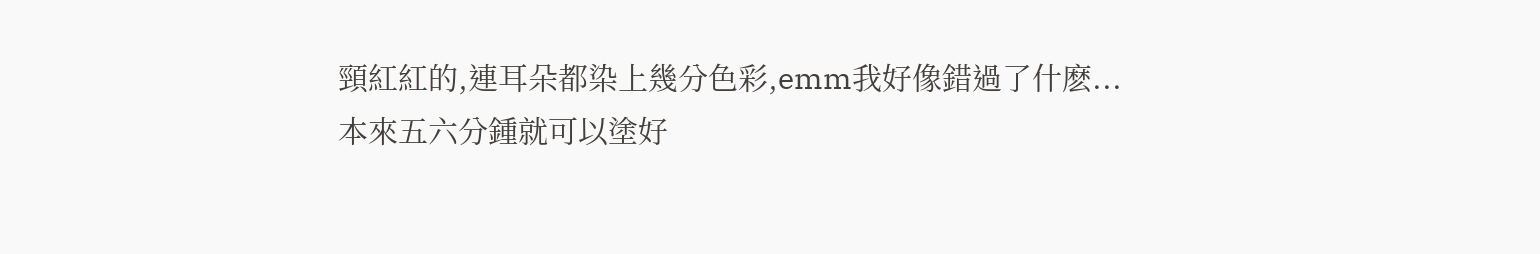頸紅紅的,連耳朵都染上幾分色彩,emm我好像錯過了什麽...
本來五六分鍾就可以塗好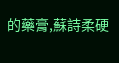的藥膏,蘇詩柔硬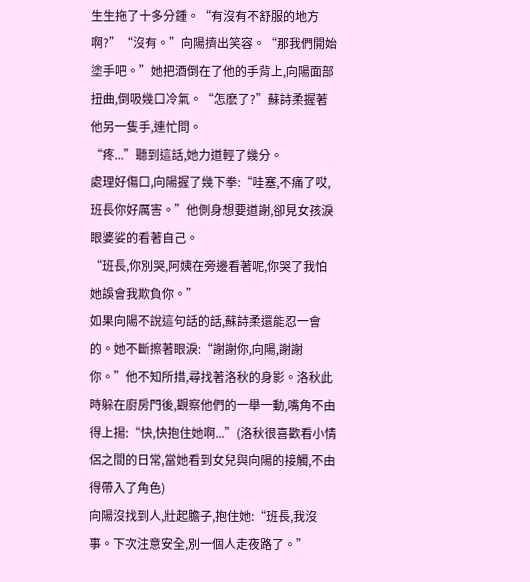生生拖了十多分鍾。“有沒有不舒服的地方啊?”“沒有。”向陽擠出笑容。“那我們開始塗手吧。”她把酒倒在了他的手背上,向陽面部扭曲,倒吸幾口冷氣。“怎麽了?”蘇詩柔握著他另一隻手,連忙問。
“疼...”聽到這話,她力道輕了幾分。
處理好傷口,向陽握了幾下拳:“哇塞,不痛了哎,班長你好厲害。”他側身想要道謝,卻見女孩淚眼婆娑的看著自己。
“班長,你別哭,阿姨在旁邊看著呢,你哭了我怕她誤會我欺負你。”
如果向陽不說這句話的話,蘇詩柔還能忍一會的。她不斷擦著眼淚:“謝謝你,向陽,謝謝你。”他不知所措,尋找著洛秋的身影。洛秋此時躲在廚房門後,觀察他們的一舉一動,嘴角不由得上揚:“快,快抱住她啊...”(洛秋很喜歡看小情侶之間的日常,當她看到女兒與向陽的接觸,不由得帶入了角色)
向陽沒找到人,壯起膽子,抱住她:“班長,我沒事。下次注意安全,別一個人走夜路了。”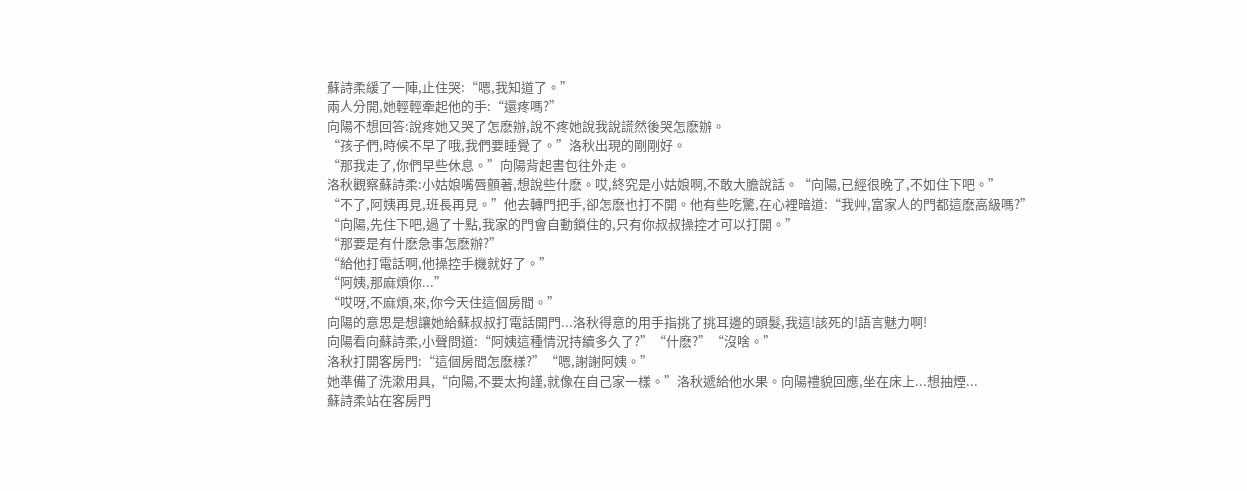蘇詩柔緩了一陣,止住哭:“嗯,我知道了。”
兩人分開,她輕輕牽起他的手:“還疼嗎?”
向陽不想回答:說疼她又哭了怎麽辦,說不疼她說我說謊然後哭怎麽辦。
“孩子們,時候不早了哦,我們要睡覺了。”洛秋出現的剛剛好。
“那我走了,你們早些休息。”向陽背起書包往外走。
洛秋觀察蘇詩柔:小姑娘嘴唇顫著,想說些什麽。哎,終究是小姑娘啊,不敢大膽說話。“向陽,已經很晚了,不如住下吧。”
“不了,阿姨再見,班長再見。”他去轉門把手,卻怎麽也打不開。他有些吃驚,在心裡暗道:“我艸,富家人的門都這麽高級嗎?”
“向陽,先住下吧,過了十點,我家的門會自動鎖住的,只有你叔叔操控才可以打開。”
“那要是有什麽急事怎麽辦?”
“給他打電話啊,他操控手機就好了。”
“阿姨,那麻煩你...”
“哎呀,不麻煩,來,你今天住這個房間。”
向陽的意思是想讓她給蘇叔叔打電話開門...洛秋得意的用手指挑了挑耳邊的頭髮,我這!該死的!語言魅力啊!
向陽看向蘇詩柔,小聲問道:“阿姨這種情況持續多久了?”“什麽?”“沒啥。”
洛秋打開客房門:“這個房間怎麽樣?”“嗯,謝謝阿姨。”
她準備了洗漱用具,“向陽,不要太拘謹,就像在自己家一樣。”洛秋遞給他水果。向陽禮貌回應,坐在床上...想抽煙...
蘇詩柔站在客房門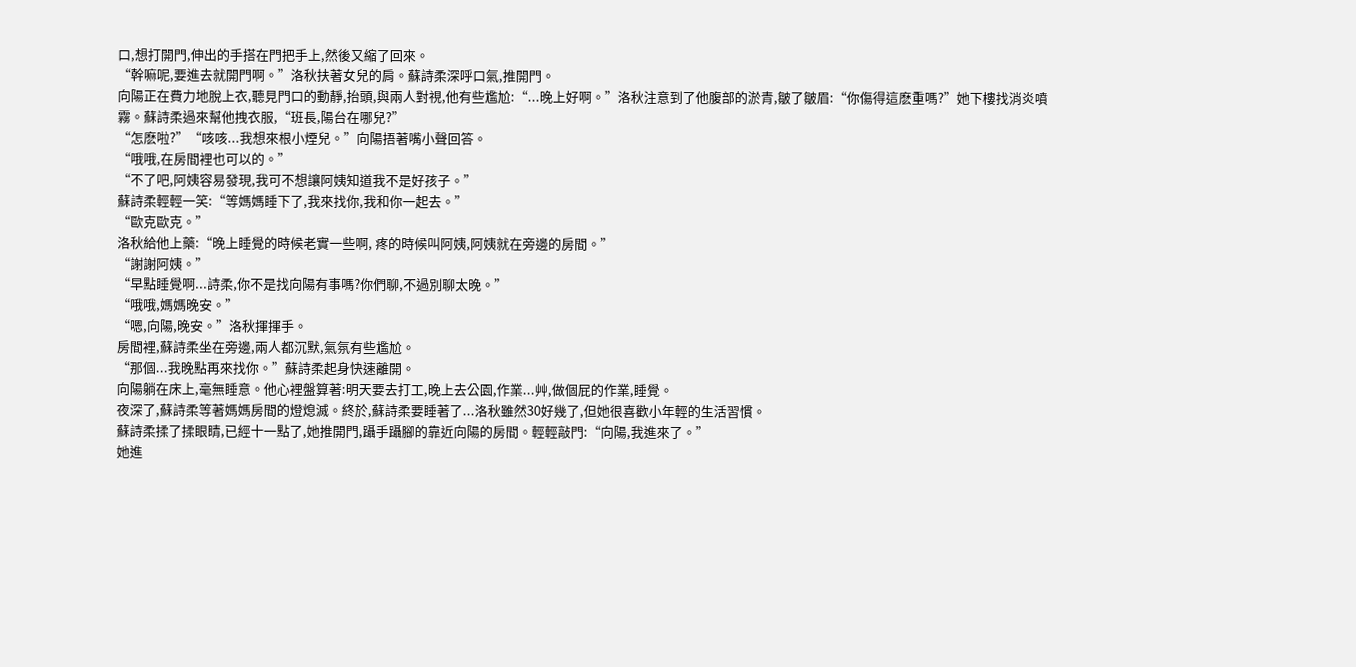口,想打開門,伸出的手搭在門把手上,然後又縮了回來。
“幹嘛呢,要進去就開門啊。”洛秋扶著女兒的肩。蘇詩柔深呼口氣,推開門。
向陽正在費力地脫上衣,聽見門口的動靜,抬頭,與兩人對視,他有些尷尬:“...晚上好啊。”洛秋注意到了他腹部的淤青,皺了皺眉:“你傷得這麽重嗎?”她下樓找消炎噴霧。蘇詩柔過來幫他拽衣服,“班長,陽台在哪兒?”
“怎麽啦?”“咳咳...我想來根小煙兒。”向陽捂著嘴小聲回答。
“哦哦,在房間裡也可以的。”
“不了吧,阿姨容易發現,我可不想讓阿姨知道我不是好孩子。”
蘇詩柔輕輕一笑:“等媽媽睡下了,我來找你,我和你一起去。”
“歐克歐克。”
洛秋給他上藥:“晚上睡覺的時候老實一些啊, 疼的時候叫阿姨,阿姨就在旁邊的房間。”
“謝謝阿姨。”
“早點睡覺啊...詩柔,你不是找向陽有事嗎?你們聊,不過別聊太晚。”
“哦哦,媽媽晚安。”
“嗯,向陽,晚安。”洛秋揮揮手。
房間裡,蘇詩柔坐在旁邊,兩人都沉默,氣氛有些尷尬。
“那個...我晚點再來找你。”蘇詩柔起身快速離開。
向陽躺在床上,毫無睡意。他心裡盤算著:明天要去打工,晚上去公園,作業...艸,做個屁的作業,睡覺。
夜深了,蘇詩柔等著媽媽房間的燈熄滅。終於,蘇詩柔要睡著了...洛秋雖然30好幾了,但她很喜歡小年輕的生活習慣。
蘇詩柔揉了揉眼睛,已經十一點了,她推開門,躡手躡腳的靠近向陽的房間。輕輕敲門:“向陽,我進來了。”
她進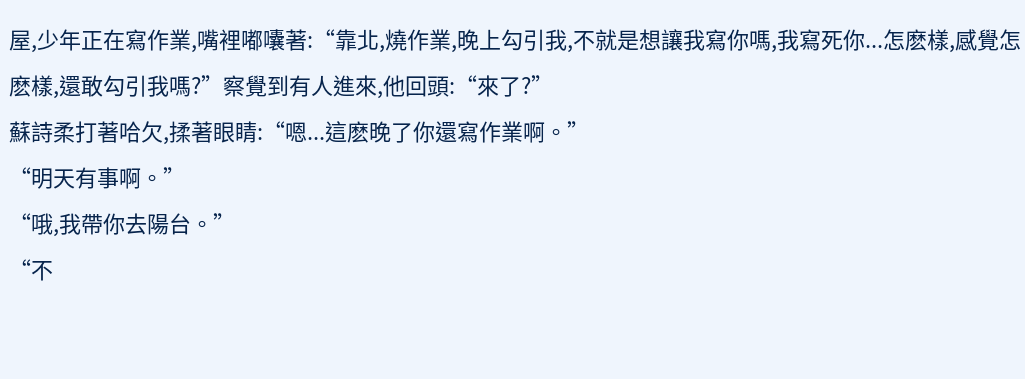屋,少年正在寫作業,嘴裡嘟囔著:“靠北,燒作業,晚上勾引我,不就是想讓我寫你嗎,我寫死你...怎麽樣,感覺怎麽樣,還敢勾引我嗎?”察覺到有人進來,他回頭:“來了?”
蘇詩柔打著哈欠,揉著眼睛:“嗯...這麽晚了你還寫作業啊。”
“明天有事啊。”
“哦,我帶你去陽台。”
“不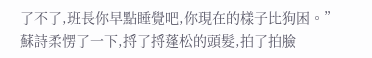了不了,班長你早點睡覺吧,你現在的樣子比狗困。”
蘇詩柔愣了一下,捋了捋蓬松的頭髮,拍了拍臉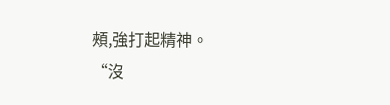頰,強打起精神。
“沒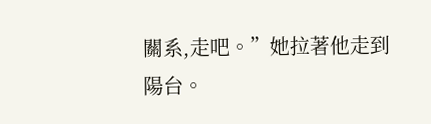關系,走吧。”她拉著他走到陽台。